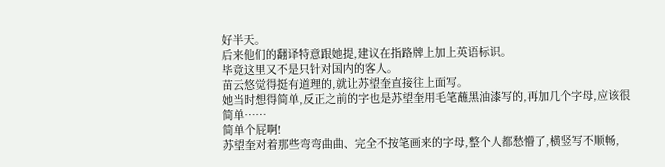好半天。
后来他们的翻译特意跟她提,建议在指路牌上加上英语标识。
毕竟这里又不是只针对国内的客人。
苗云悠觉得挺有道理的,就让苏望奎直接往上面写。
她当时想得简单,反正之前的字也是苏望奎用毛笔蘸黑油漆写的,再加几个字母,应该很简单……
简单个屁啊!
苏望奎对着那些弯弯曲曲、完全不按笔画来的字母,整个人都愁懵了,横竖写不顺畅,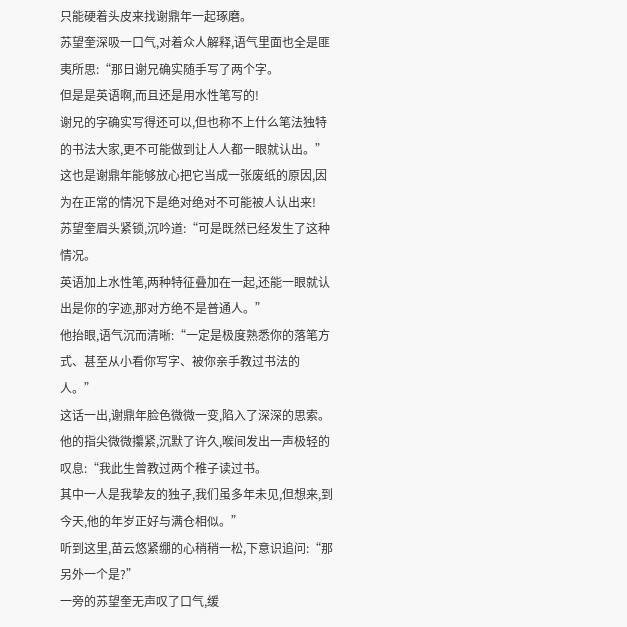只能硬着头皮来找谢鼎年一起琢磨。
苏望奎深吸一口气,对着众人解释,语气里面也全是匪夷所思:“那日谢兄确实随手写了两个字。
但是是英语啊,而且还是用水性笔写的!
谢兄的字确实写得还可以,但也称不上什么笔法独特的书法大家,更不可能做到让人人都一眼就认出。”
这也是谢鼎年能够放心把它当成一张废纸的原因,因为在正常的情况下是绝对绝对不可能被人认出来!
苏望奎眉头紧锁,沉吟道:“可是既然已经发生了这种情况。
英语加上水性笔,两种特征叠加在一起,还能一眼就认出是你的字迹,那对方绝不是普通人。”
他抬眼,语气沉而清晰:“一定是极度熟悉你的落笔方式、甚至从小看你写字、被你亲手教过书法的人。”
这话一出,谢鼎年脸色微微一变,陷入了深深的思索。
他的指尖微微攥紧,沉默了许久,喉间发出一声极轻的叹息:“我此生曾教过两个稚子读过书。
其中一人是我挚友的独子,我们虽多年未见,但想来,到今天,他的年岁正好与满仓相似。”
听到这里,苗云悠紧绷的心稍稍一松,下意识追问:“那另外一个是?”
一旁的苏望奎无声叹了口气,缓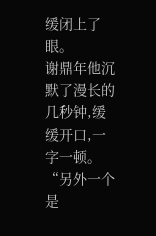缓闭上了眼。
谢鼎年他沉默了漫长的几秒钟,缓缓开口,一字一顿。
“另外一个是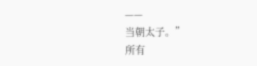——
当朝太子。”
所有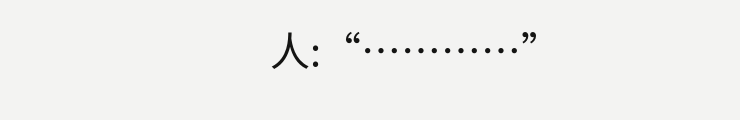人:“…………”